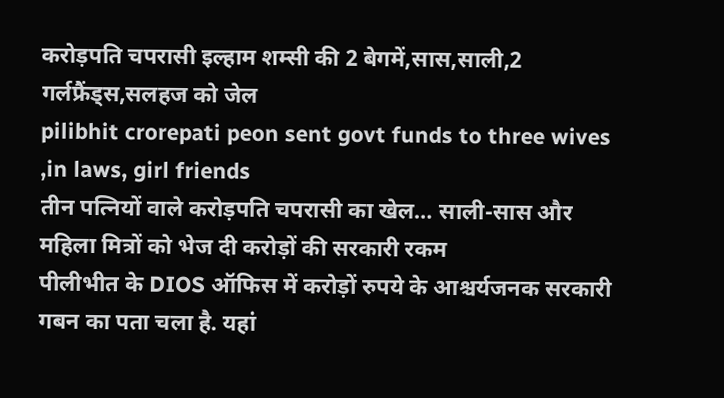करोड़पति चपरासी इल्हाम शम्सी की 2 बेगमें,सास,साली,2 गर्लफ्रैंड्स,सलहज को जेल
pilibhit crorepati peon sent govt funds to three wives ,in laws, girl friends
तीन पत्नियों वाले करोड़पति चपरासी का खेल… साली-सास और महिला मित्रों को भेज दी करोड़ों की सरकारी रकम
पीलीभीत के DIOS ऑफिस में करोड़ों रुपये के आश्चर्यजनक सरकारी गबन का पता चला है. यहां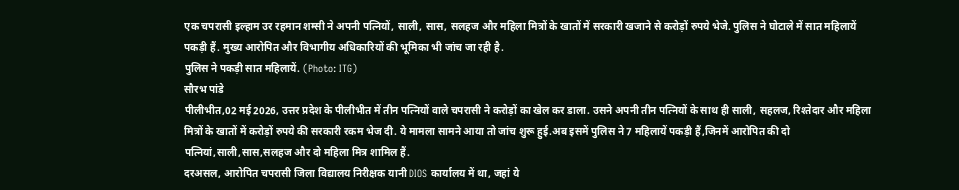एक चपरासी इल्हाम उर रहमान शम्सी ने अपनी पत्नियों, साली, सास, सलहज और महिला मित्रों के खातों में सरकारी खजाने से करोड़ों रुपये भेजे. पुलिस ने घोटाले में सात महिलायें पकड़ी हैं. मुख्य आरोपित और विभागीय अधिकारियों की भूमिका भी जांच जा रही है.
पुलिस ने पकड़ी सात महिलायें. (Photo: ITG)
सौरभ पांडे
पीलीभीत,02 मई 2026, उत्तर प्रदेश के पीलीभीत में तीन पत्नियों वाले चपरासी ने करोड़ों का खेल कर डाला. उसने अपनी तीन पत्नियों के साथ ही साली, सहलज, रिश्तेदार और महिला मित्रों के खातों में करोड़ों रुपये की सरकारी रकम भेज दी. ये मामला सामने आया तो जांच शुरू हुई.अब इसमें पुलिस ने 7 महिलायें पकड़ी हैं,जिनमें आरोपित की दो पत्नियां,साली,सास,सलहज और दो महिला मित्र शामिल हैं.
दरअसल, आरोपित चपरासी जिला विद्यालय निरीक्षक यानी DIOS कार्यालय में था, जहां ये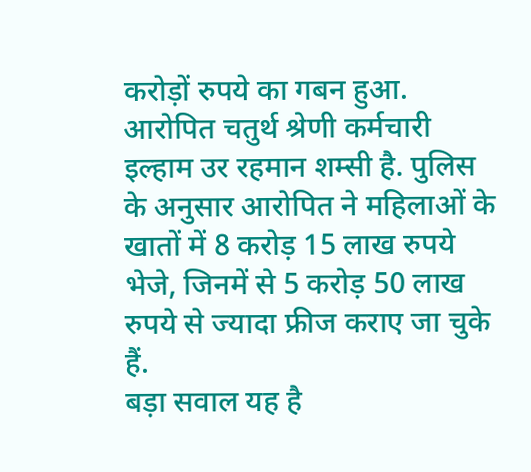करोड़ों रुपये का गबन हुआ. आरोपित चतुर्थ श्रेणी कर्मचारी इल्हाम उर रहमान शम्सी है. पुलिस के अनुसार आरोपित ने महिलाओं के खातों में 8 करोड़ 15 लाख रुपये भेजे, जिनमें से 5 करोड़ 50 लाख रुपये से ज्यादा फ्रीज कराए जा चुके हैं.
बड़ा सवाल यह है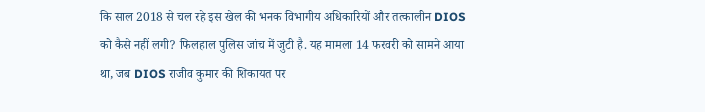कि साल 2018 से चल रहे इस खेल की भनक विभागीय अधिकारियों और तत्कालीन DIOS को कैसे नहीं लगी? फिलहाल पुलिस जांच में जुटी है. यह मामला 14 फरवरी को सामने आया था, जब DIOS राजीव कुमार की शिकायत पर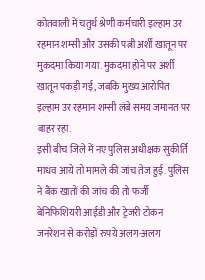कोतवाली में चतुर्थ श्रेणी कर्मचारी इल्हाम उर रहमान शम्सी और उसकी पत्नी अर्शी खातून पर मुकदमा किया गया. मुकदमा होने पर अर्शी खातून पकड़ी गई, जबकि मुख्य आरोपित इल्हाम उर रहमान शम्सी लंबे समय जमानत पर बाहर रहा.
इसी बीच जिले में नए पुलिस अधीक्षक सुकीर्ति माधव आये तो मामले की जांच तेज हुई. पुलिस ने बैंक खातों की जांच की तो फर्जी बेनिफिशियरी आईडी और ट्रेजरी टोकन जनरेशन से करोड़ों रुपये अलग-अलग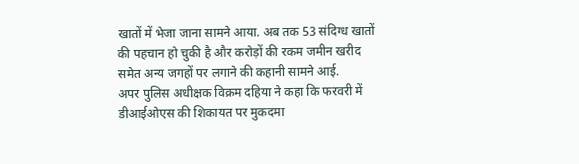खातों में भेजा जाना सामने आया. अब तक 53 संदिग्ध खातों की पहचान हो चुकी है और करोड़ों की रकम जमीन खरीद समेत अन्य जगहों पर लगाने की कहानी सामने आई.
अपर पुलिस अधीक्षक विक्रम दहिया ने कहा कि फरवरी में डीआईओएस की शिकायत पर मुकदमा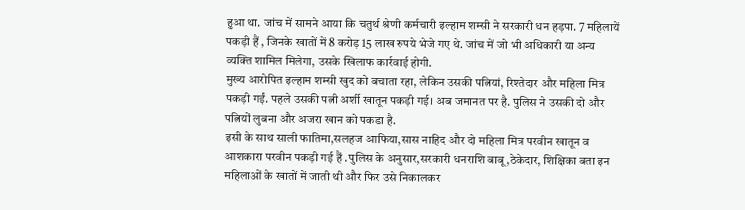हुआ था. जांच में सामने आया कि चतुर्थ श्रेणी कर्मचारी इल्हाम शम्सी ने सरकारी धन हड़पा. 7 महिलायें पकड़ी हैं , जिनके खातों में 8 करोड़ 15 लाख रुपये भेजे गए थे. जांच में जो भी अधिकारी या अन्य व्यक्ति शामिल मिलेगा, उसके खिलाफ कार्रवाई होगी.
मुख्य आरोपित इल्हाम शम्सी खुद को बचाता रहा, लेकिन उसकी पत्नियां, रिश्तेदार और महिला मित्र पकड़ी गईं. पहले उसकी पत्नी अर्शी खातून पकड़ी गई। अब जमानत पर है. पुलिस ने उसकी दो और पत्नियों लुबना और अजरा खान को पकडा है.
इसी के साथ साली फातिमा,सलहज आफिया,सास नाहिद और दो महिला मित्र परवीन खातून व आशकारा परवीन पकड़ी गई हैं .पुलिस के अनुसार,सरकारी धनराशि बाबू,ठेकेदार, शिक्षिका बता इन महिलाओं के खातों में जाती थी और फिर उसे निकालकर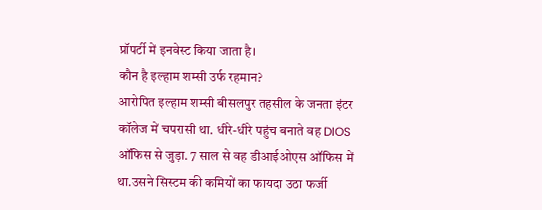प्रॉपर्टी में इनवेस्ट किया जाता है।
कौन है इल्हाम शम्सी उर्फ रहमान?
आरोपित इल्हाम शम्सी बीसलपुर तहसील के जनता इंटर कॉलेज में चपरासी था. धीरे-धीरे पहुंच बनाते वह DIOS ऑफिस से जुड़ा. 7 साल से वह डीआईओएस ऑफिस में था.उसने सिस्टम की कमियों का फायदा उठा फर्जी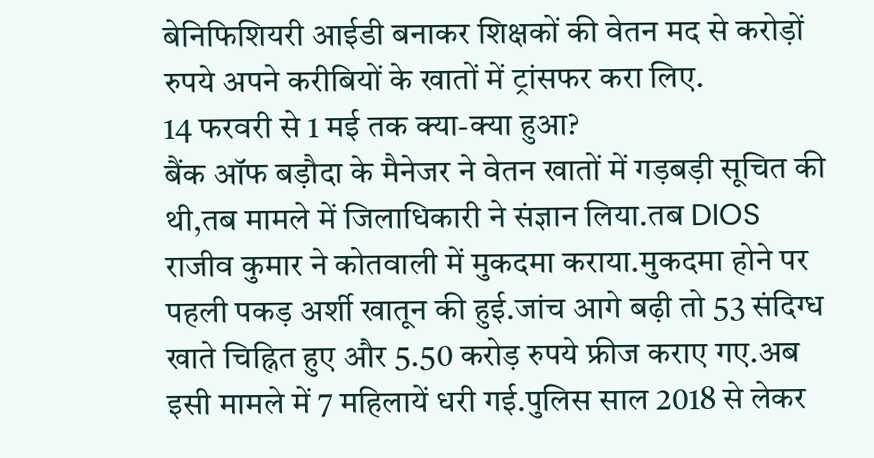बेनिफिशियरी आईडी बनाकर शिक्षकों की वेतन मद से करोड़ों रुपये अपने करीबियों के खातों में ट्रांसफर करा लिए.
14 फरवरी से 1 मई तक क्या-क्या हुआ?
बैंक ऑफ बड़ौदा के मैनेजर ने वेतन खातों में गड़बड़ी सूचित की थी,तब मामले में जिलाधिकारी ने संज्ञान लिया.तब DIOS राजीव कुमार ने कोतवाली में मुकदमा कराया.मुकदमा होने पर पहली पकड़ अर्शी खातून की हुई.जांच आगे बढ़ी तो 53 संदिग्ध खाते चिह्नित हुए और 5.50 करोड़ रुपये फ्रीज कराए गए.अब इसी मामले में 7 महिलायें धरी गई.पुलिस साल 2018 से लेकर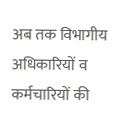अब तक विभागीय अधिकारियों व कर्मचारियों की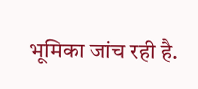भूमिका जांच रही है.